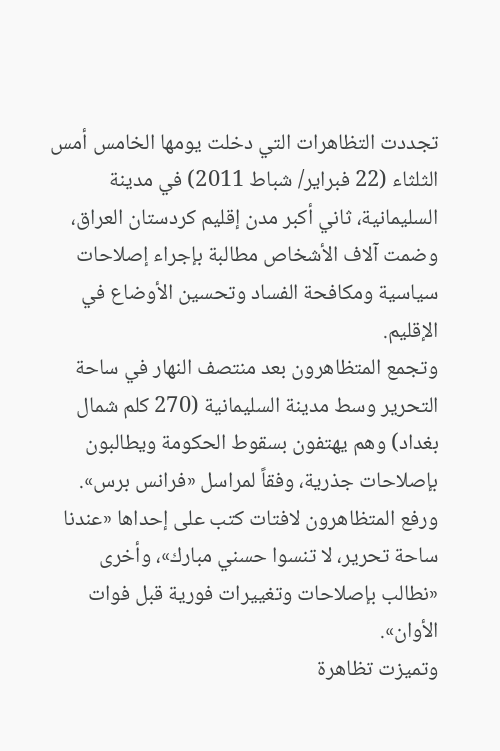تجددت التظاهرات التي دخلت يومها الخامس أمس الثلثاء (22 فبراير/ شباط 2011) في مدينة السليمانية، ثاني أكبر مدن إقليم كردستان العراق، وضمت آلاف الأشخاص مطالبة بإجراء إصلاحات سياسية ومكافحة الفساد وتحسين الأوضاع في الإقليم.
وتجمع المتظاهرون بعد منتصف النهار في ساحة التحرير وسط مدينة السليمانية (270 كلم شمال بغداد) وهم يهتفون بسقوط الحكومة ويطالبون بإصلاحات جذرية، وفقاً لمراسل «فرانس برس».
ورفع المتظاهرون لافتات كتب على إحداها «عندنا ساحة تحرير، لا تنسوا حسني مبارك»، وأخرى «نطالب بإصلاحات وتغييرات فورية قبل فوات الأوان».
وتميزت تظاهرة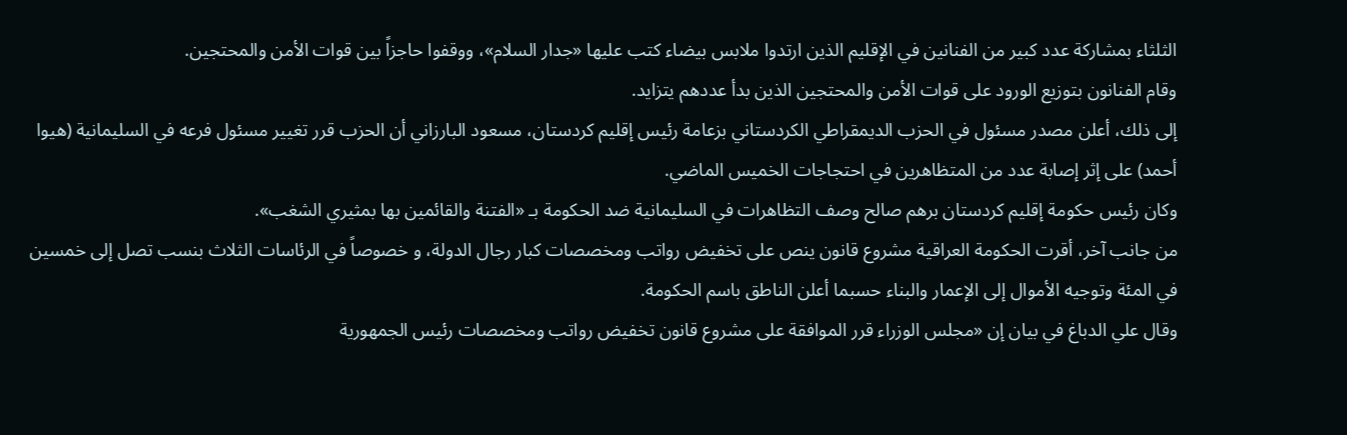الثلثاء بمشاركة عدد كبير من الفنانين في الإقليم الذين ارتدوا ملابس بيضاء كتب عليها «جدار السلام»، ووقفوا حاجزاً بين قوات الأمن والمحتجين.
وقام الفنانون بتوزيع الورود على قوات الأمن والمحتجين الذين بدأ عددهم يتزايد.
إلى ذلك، أعلن مصدر مسئول في الحزب الديمقراطي الكردستاني بزعامة رئيس إقليم كردستان، مسعود البارزاني أن الحزب قرر تغيير مسئول فرعه في السليمانية (هيوا أحمد) على إثر إصابة عدد من المتظاهرين في احتجاجات الخميس الماضي.
وكان رئيس حكومة إقليم كردستان برهم صالح وصف التظاهرات في السليمانية ضد الحكومة بـ «الفتنة والقائمين بها بمثيري الشغب».
من جانب آخر، أقرت الحكومة العراقية مشروع قانون ينص على تخفيض رواتب ومخصصات كبار رجال الدولة، و خصوصاً في الرئاسات الثلاث بنسب تصل إلى خمسين في المئة وتوجيه الأموال إلى الإعمار والبناء حسبما أعلن الناطق باسم الحكومة.
وقال علي الدباغ في بيان إن «مجلس الوزراء قرر الموافقة على مشروع قانون تخفيض رواتب ومخصصات رئيس الجمهورية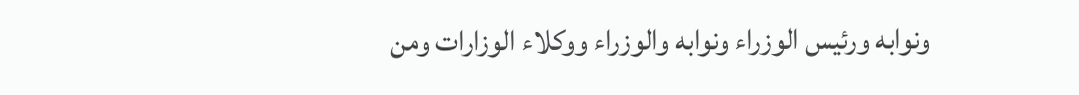ونوابه ورئيس الوزراء ونوابه والوزراء ووكلاء الوزارات ومن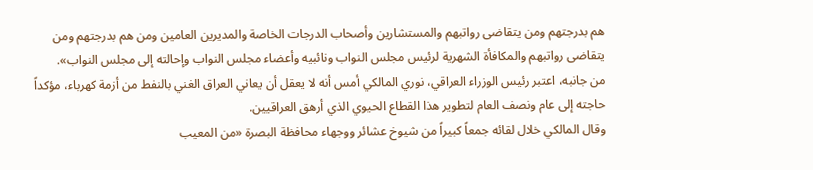هم بدرجتهم ومن يتقاضى رواتبهم والمستشارين وأصحاب الدرجات الخاصة والمديرين العامين ومن هم بدرجتهم ومن يتقاضى رواتبهم والمكافأة الشهرية لرئيس مجلس النواب ونائبيه وأعضاء مجلس النواب وإحالته إلى مجلس النواب».
من جانبه، اعتبر رئيس الوزراء العراقي، نوري المالكي أمس أنه لا يعقل أن يعاني العراق الغني بالنفط من أزمة كهرباء، مؤكداً حاجته إلى عام ونصف العام لتطوير هذا القطاع الحيوي الذي أرهق العراقيين.
وقال المالكي خلال لقائه جمعاً كبيراً من شيوخ عشائر ووجهاء محافظة البصرة «من المعيب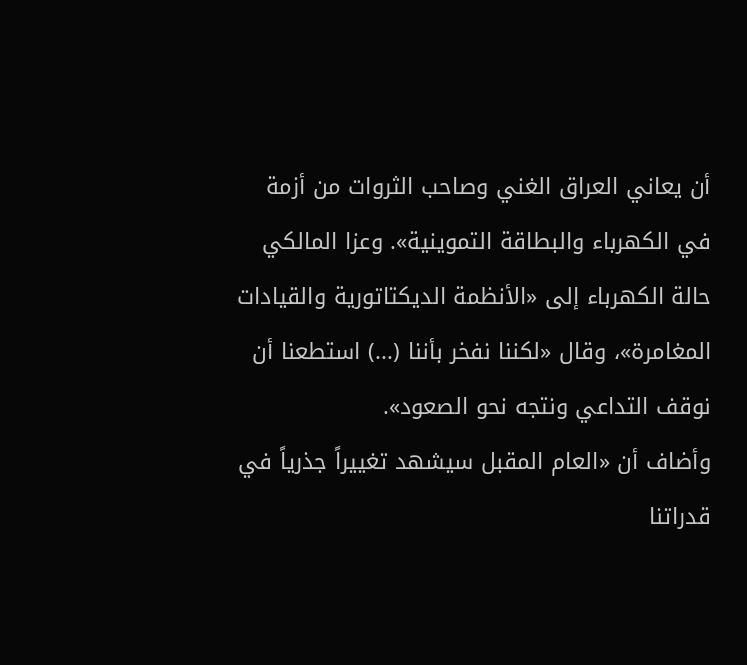أن يعاني العراق الغني وصاحب الثروات من أزمة في الكهرباء والبطاقة التموينية». وعزا المالكي حالة الكهرباء إلى «الأنظمة الديكتاتورية والقيادات المغامرة»، وقال «لكننا نفخر بأننا (...) استطعنا أن نوقف التداعي ونتجه نحو الصعود».
وأضاف أن «العام المقبل سيشهد تغييراً جذرياً في قدراتنا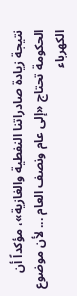نتيجة زيادة صادراتنا النفطية والغازية»، مؤكداً أن الحكومة تحتاج «إلى عام ونصف العام ... لأن موضوع الكهرباء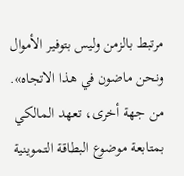مرتبط بالزمن وليس بتوفير الأموال ونحن ماضون في هذا الاتجاه».
من جهة أخرى، تعهد المالكي بمتابعة موضوع البطاقة التموينية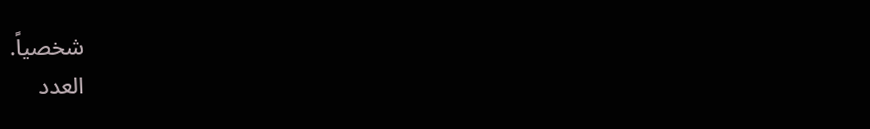شخصياً.
العدد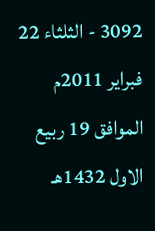3092 - الثلثاء 22 فبراير 2011م الموافق 19 ربيع الاول 1432هـ